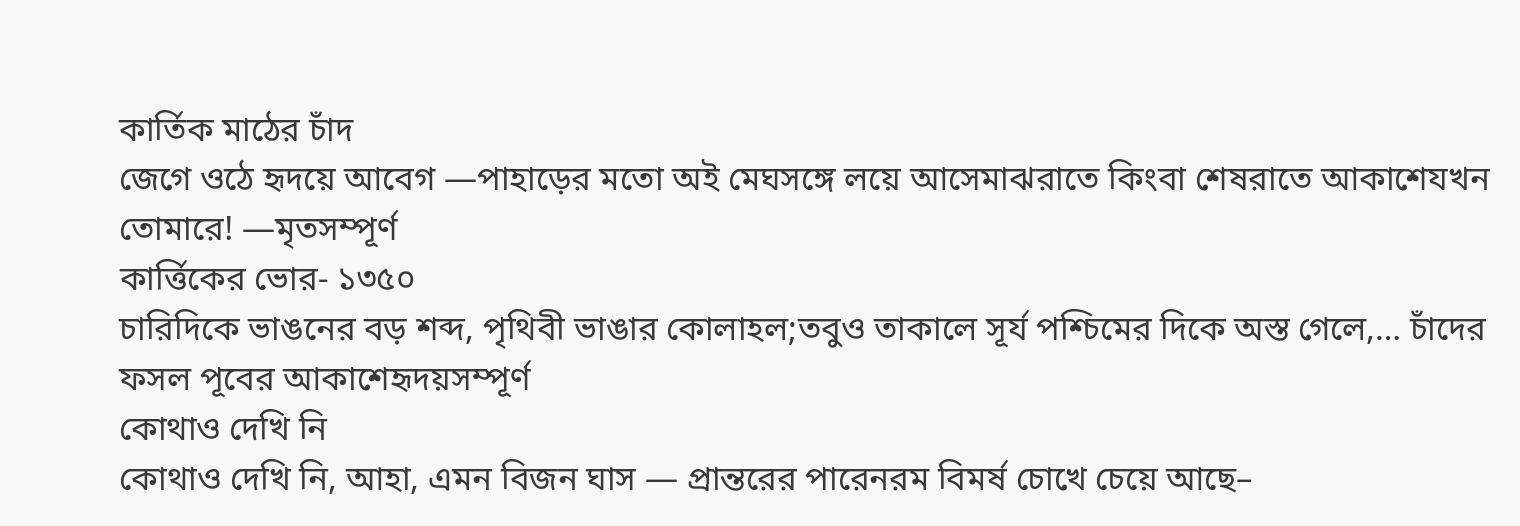কার্তিক মাঠের চাঁদ
জেগে ওঠে হৃদয়ে আবেগ —পাহাড়ের মতো অই মেঘসঙ্গে লয়ে আসেমাঝরাতে কিংবা শেষরাতে আকাশেযখন তোমারে! —মৃতসম্পূর্ণ
কার্ত্তিকের ভোর- ১৩৫০
চারিদিকে ভাঙনের বড় শব্দ, পৃথিবী ভাঙার কোলাহল;তবুও তাকালে সূর্য পশ্চিমের দিকে অস্ত গেলে,… চাঁদের ফসল পূবের আকাশেহৃদয়সম্পূর্ণ
কোথাও দেখি নি
কোথাও দেখি নি, আহা, এমন বিজন ঘাস — প্রান্তরের পারেনরম বিমর্ষ চোখে চেয়ে আছে–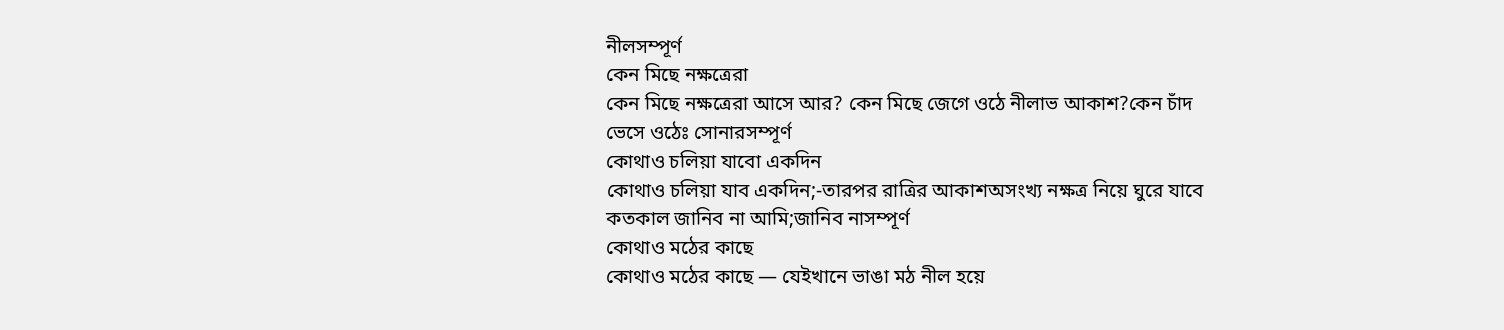নীলসম্পূর্ণ
কেন মিছে নক্ষত্রেরা
কেন মিছে নক্ষত্রেরা আসে আর? কেন মিছে জেগে ওঠে নীলাভ আকাশ?কেন চাঁদ ভেসে ওঠেঃ সোনারসম্পূর্ণ
কোথাও চলিয়া যাবো একদিন
কোথাও চলিয়া যাব একদিন;-তারপর রাত্রির আকাশঅসংখ্য নক্ষত্র নিয়ে ঘুরে যাবে কতকাল জানিব না আমি;জানিব নাসম্পূর্ণ
কোথাও মঠের কাছে
কোথাও মঠের কাছে — যেইখানে ভাঙা মঠ নীল হয়ে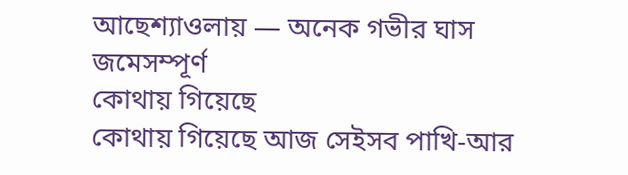আছেশ্যাওলায় — অনেক গভীর ঘাস জমেসম্পূর্ণ
কোথায় গিয়েছে
কোথায় গিয়েছে আজ সেইসব পাখি-আর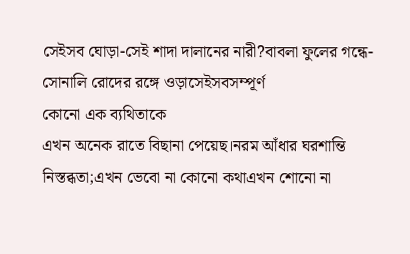সেইসব ঘোড়া-সেই শাদা দালানের নারী?বাবলা ফুলের গন্ধে-সোনালি রোদের রঙ্গে ওড়াসেইসবসম্পূর্ণ
কোনো এক ব্যথিতাকে
এখন অনেক রাতে বিছানা পেয়েছ।নরম আঁধার ঘরশান্তি নিস্তব্ধতা;এখন ভেবো না কোনো কথাএখন শোনো না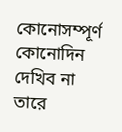কোনোসম্পূর্ণ
কোনোদিন দেখিব না তারে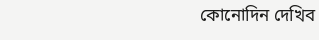কোনোদিন দেখিব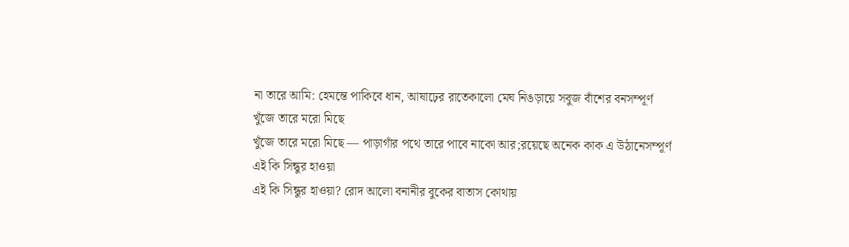না তারে আমি: হেমন্তে পাকিবে ধান, আষাঢ়ের রাতেকালো মেঘ নিঙড়ায়ে সবুজ বাঁশের বনসম্পূর্ণ
খুঁজে তারে মরো মিছে
খুঁজে তারে মরো মিছে — পাড়াগাঁর পথে তারে পাবে নাকো আর;রয়েছে অনেক কাক এ উঠানেসম্পূর্ণ
এই কি সিন্ধুর হাওয়া
এই কি সিন্ধুর হাওয়া? রোদ আলো বনানীর বুকের বাতাস কোথায়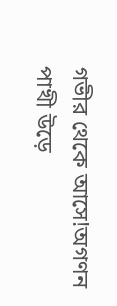গভীর থেকে আসে!অগণন পাখী উড়ে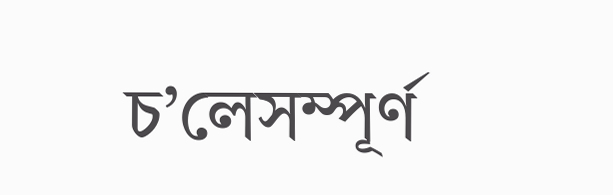চ’লেসম্পূর্ণ